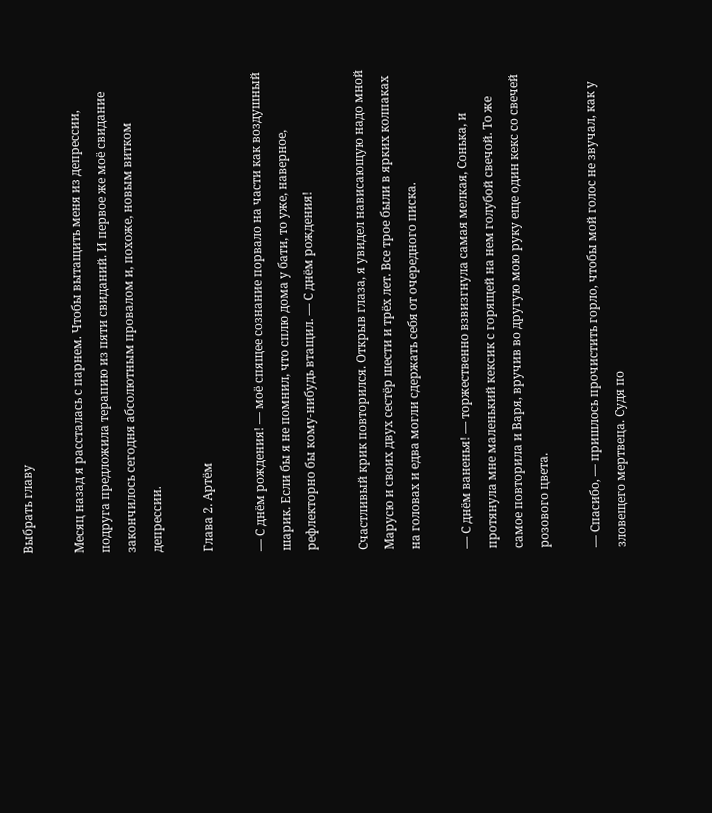Выбрать главу

Месяц назад я рассталась с парнем. Чтобы вытащить меня из депрессии, подруга предложила терапию из пяти свиданий. И первое же моё свидание закончилось сегодня абсолютным провалом и, похоже, новым витком депрессии.

Глава 2. Артём

— С днём рождения! — моё спящее сознание порвало на части как воздушный шарик. Если бы я не помнил, что сплю дома у бати, то уже, наверное, рефлекторно бы кому-нибудь втащил. — С днём рождения!

Счастливый крик повторился. Открыв глаза, я увидел нависающую надо мной Марусю и своих двух сестёр шести и трёх лет. Все трое были в ярких колпаках на головах и едва могли сдержать себя от очередного писка.

— С днём ваненья! — торжественно взвизгнула самая мелкая, Сонька, и протянула мне маленький кексик с горящей на нем голубой свечой. То же самое повторила и Варя, вручив во другую мою руку еще один кекс со свечей розового цвета.

— Спасибо, — пришлось прочистить горло, чтобы мой голос не звучал, как у зловещего мертвеца. Судя по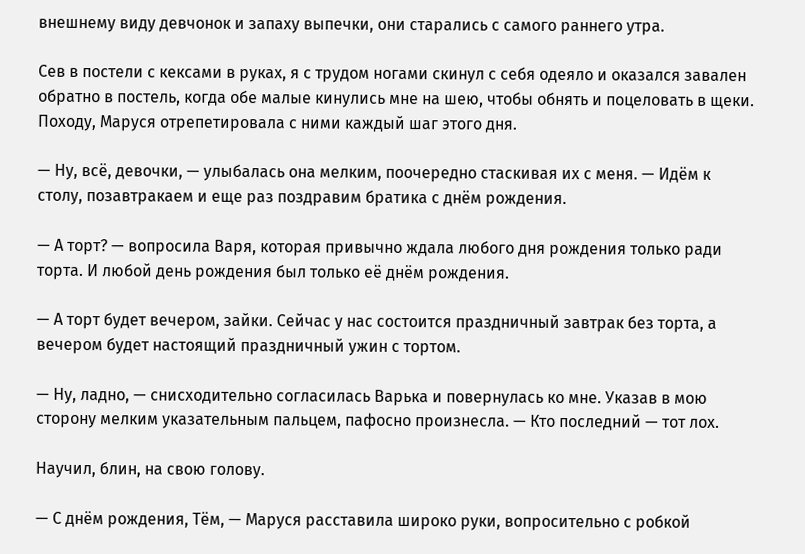внешнему виду девчонок и запаху выпечки, они старались с самого раннего утра.

Сев в постели с кексами в руках, я с трудом ногами скинул с себя одеяло и оказался завален обратно в постель, когда обе малые кинулись мне на шею, чтобы обнять и поцеловать в щеки. Походу, Маруся отрепетировала с ними каждый шаг этого дня.

— Ну, всё, девочки, — улыбалась она мелким, поочередно стаскивая их с меня. — Идём к столу, позавтракаем и еще раз поздравим братика с днём рождения.

— А торт? — вопросила Варя, которая привычно ждала любого дня рождения только ради торта. И любой день рождения был только её днём рождения.

— А торт будет вечером, зайки. Сейчас у нас состоится праздничный завтрак без торта, а вечером будет настоящий праздничный ужин с тортом.

— Ну, ладно, — снисходительно согласилась Варька и повернулась ко мне. Указав в мою сторону мелким указательным пальцем, пафосно произнесла. — Кто последний — тот лох.

Научил, блин, на свою голову.

— С днём рождения, Тём, — Маруся расставила широко руки, вопросительно с робкой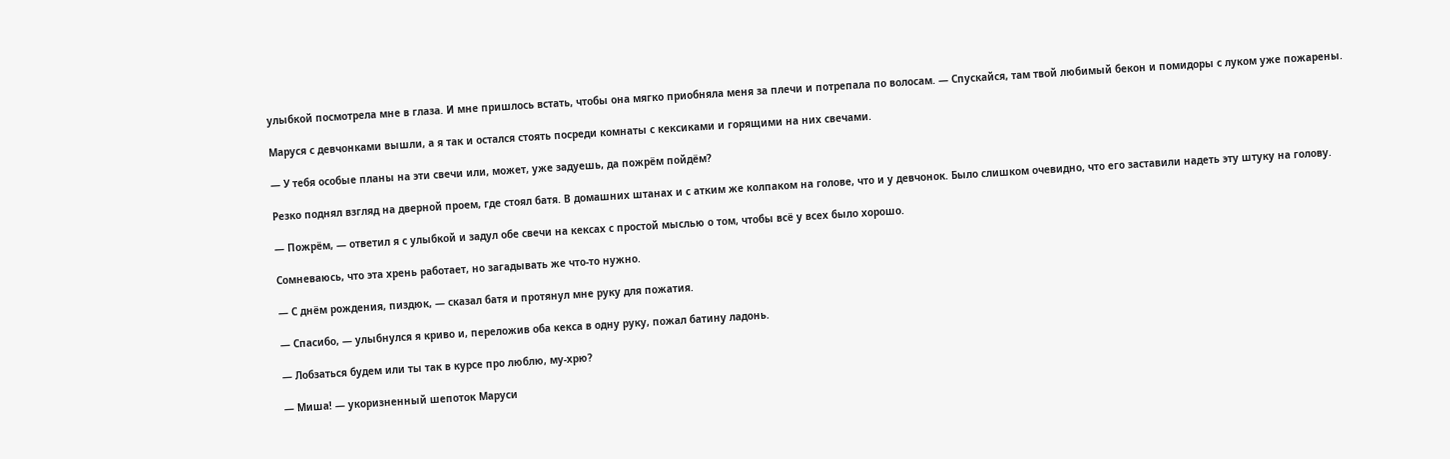улыбкой посмотрела мне в глаза. И мне пришлось встать, чтобы она мягко приобняла меня за плечи и потрепала по волосам. — Спускайся, там твой любимый бекон и помидоры с луком уже пожарены.

Маруся с девчонками вышли, а я так и остался стоять посреди комнаты с кексиками и горящими на них свечами.

— У тебя особые планы на эти свечи или, может, уже задуешь, да пожрём пойдём?

Резко поднял взгляд на дверной проем, где стоял батя. В домашних штанах и с атким же колпаком на голове, что и у девчонок. Было слишком очевидно, что его заставили надеть эту штуку на голову.

— Пожрём, — ответил я с улыбкой и задул обе свечи на кексах с простой мыслью о том, чтобы всё у всех было хорошо.

Сомневаюсь, что эта хрень работает, но загадывать же что-то нужно.

— С днём рождения, пиздюк, — сказал батя и протянул мне руку для пожатия.

— Спасибо, — улыбнулся я криво и, переложив оба кекса в одну руку, пожал батину ладонь.

— Лобзаться будем или ты так в курсе про люблю, му-хрю?

— Миша! — укоризненный шепоток Маруси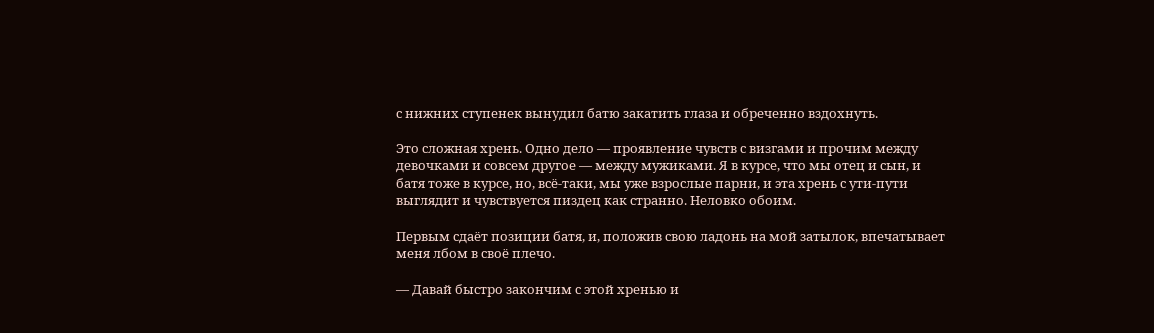с нижних ступенек вынудил батю закатить глаза и обреченно вздохнуть.

Это сложная хрень. Одно дело — проявление чувств с визгами и прочим между девочками и совсем другое — между мужиками. Я в курсе, что мы отец и сын, и батя тоже в курсе, но, всё-таки, мы уже взрослые парни, и эта хрень с ути-пути выглядит и чувствуется пиздец как странно. Неловко обоим.

Первым сдаёт позиции батя, и, положив свою ладонь на мой затылок, впечатывает меня лбом в своё плечо.

— Давай быстро закончим с этой хренью и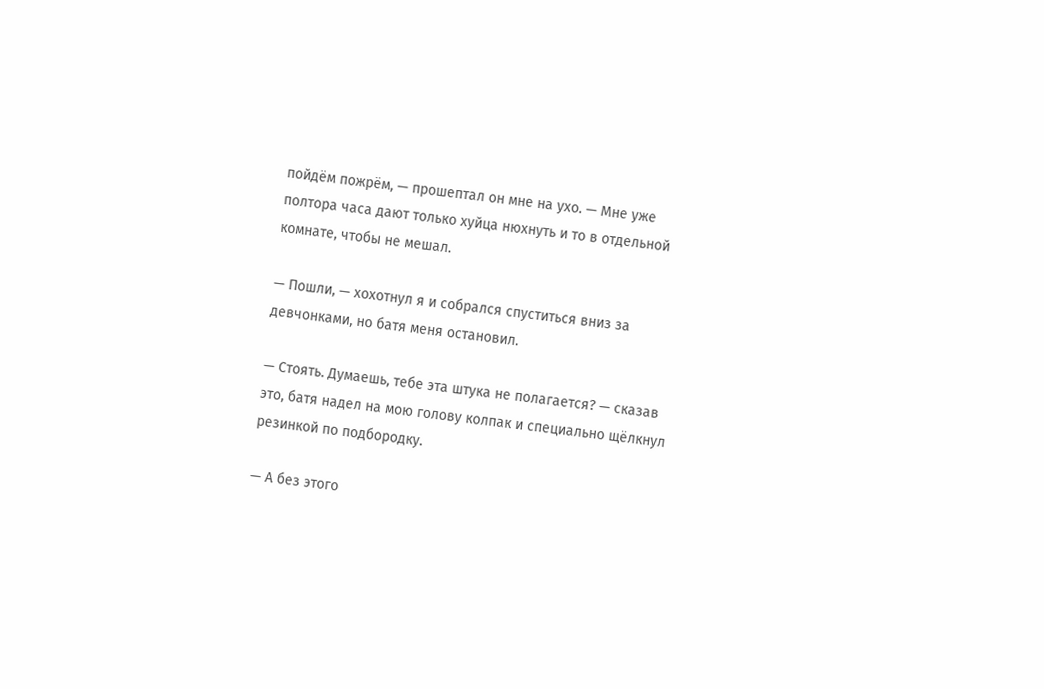пойдём пожрём, — прошептал он мне на ухо. — Мне уже полтора часа дают только хуйца нюхнуть и то в отдельной комнате, чтобы не мешал.

— Пошли, — хохотнул я и собрался спуститься вниз за девчонками, но батя меня остановил.

— Стоять. Думаешь, тебе эта штука не полагается? — сказав это, батя надел на мою голову колпак и специально щёлкнул резинкой по подбородку.

— А без этого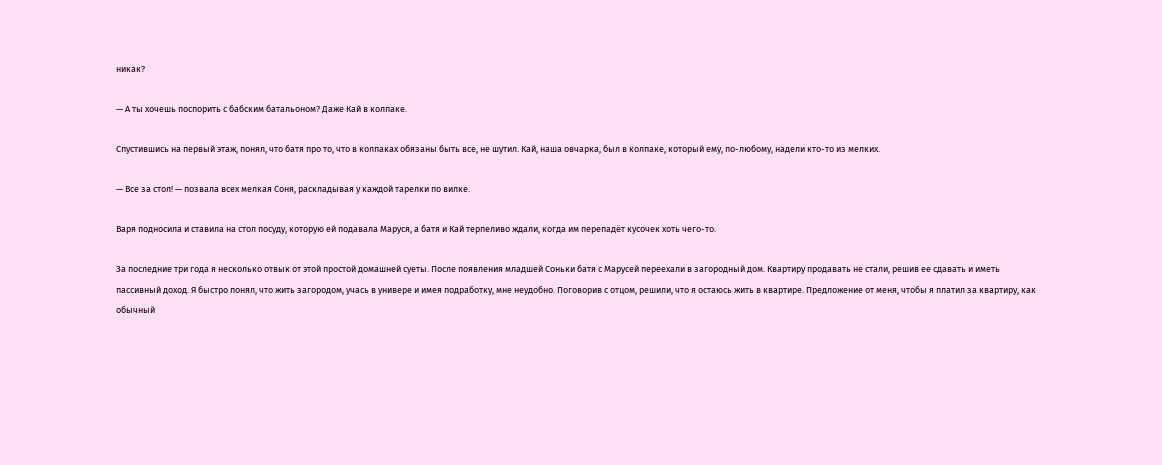никак?

— А ты хочешь поспорить с бабским батальоном? Даже Кай в колпаке.

Спустившись на первый этаж, понял, что батя про то, что в колпаках обязаны быть все, не шутил. Кай, наша овчарка, был в колпаке, который ему, по-любому, надели кто-то из мелких.

— Все за стол! — позвала всех мелкая Соня, раскладывая у каждой тарелки по вилке.

Варя подносила и ставила на стол посуду, которую ей подавала Маруся, а батя и Кай терпеливо ждали, когда им перепадёт кусочек хоть чего-то.

За последние три года я несколько отвык от этой простой домашней суеты. После появления младшей Соньки батя с Марусей переехали в загородный дом. Квартиру продавать не стали, решив ее сдавать и иметь пассивный доход. Я быстро понял, что жить загородом, учась в универе и имея подработку, мне неудобно. Поговорив с отцом, решили, что я остаюсь жить в квартире. Предложение от меня, чтобы я платил за квартиру, как обычный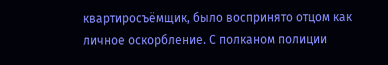квартиросъёмщик, было воспринято отцом как личное оскорбление. С полканом полиции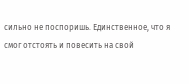сильно не поспоришь. Единственное, что я смог отстоять и повесить на свой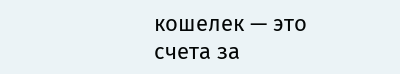кошелек — это счета за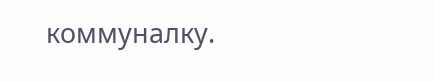коммуналку.